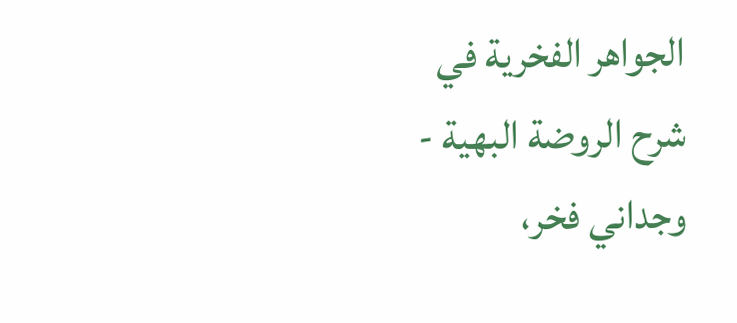الجواهر الفخرية في شرح الروضة البهية - وجداني فخر،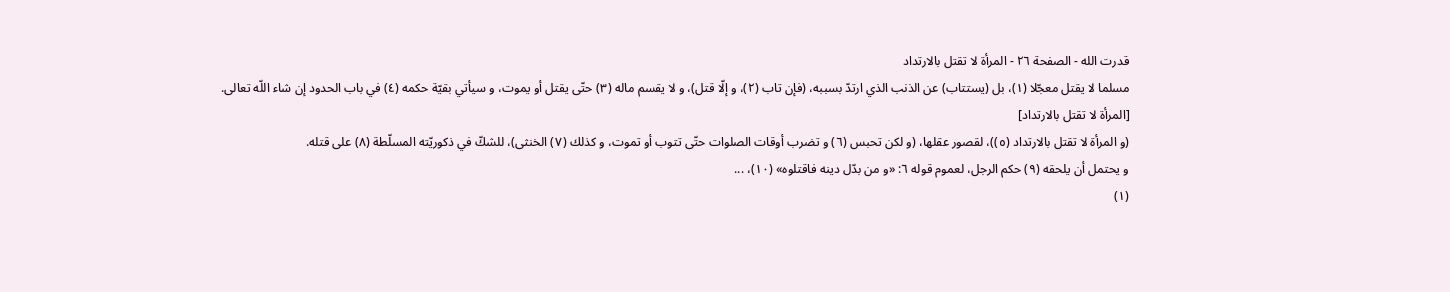قدرت الله - الصفحة ٢٦ - المرأة لا تقتل بالارتداد
مسلما لا يقتل معجّلا (١)، بل (يستتاب) عن الذنب الذي ارتدّ بسببه، (فإن تاب (٢)، و إلّا قتل)، و لا يقسم ماله (٣) حتّى يقتل أو يموت، و سيأتي بقيّة حكمه (٤) في باب الحدود إن شاء اللّه تعالى.
[المرأة لا تقتل بالارتداد]
(و المرأة لا تقتل بالارتداد (٥))، لقصور عقلها، (و لكن تحبس (٦) و تضرب أوقات الصلوات حتّى تتوب أو تموت، و كذلك (٧) الخنثى)، للشكّ في ذكوريّته المسلّطة (٨) على قتله.
و يحتمل أن يلحقه (٩) حكم الرجل، لعموم قوله ٦: «و من بدّل دينه فاقتلوه» (١٠)، ...
(١)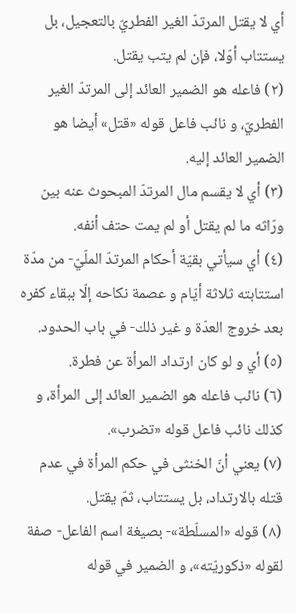أي لا يقتل المرتدّ الغير الفطريّ بالتعجيل، بل يستتاب أوّلا، فإن لم يتب يقتل.
(٢) فاعله هو الضمير العائد إلى المرتدّ الغير الفطريّ، و نائب فاعل قوله «قتل» أيضا هو الضمير العائد إليه.
(٣) أي لا يقسم مال المرتدّ المبحوث عنه بين ورّاثه ما لم يقتل أو لم يمت حتف أنفه.
(٤) أي سيأتي بقيّة أحكام المرتدّ الملّيّ- من مدّة استتابته ثلاثة أيّام و عصمة نكاحه إلّا ببقاء كفره بعد خروج العدّة و غير ذلك- في باب الحدود.
(٥) أي و لو كان ارتداد المرأة عن فطرة.
(٦) نائب فاعله هو الضمير العائد إلى المرأة، و كذلك نائب فاعل قوله «تضرب».
(٧) يعني أنّ الخنثى في حكم المرأة في عدم قتله بالارتداد، بل يستتاب، ثمّ يقتل.
(٨) قوله «المسلّطة»- بصيغة اسم الفاعل- صفة لقوله «ذكوريّته»، و الضمير في قوله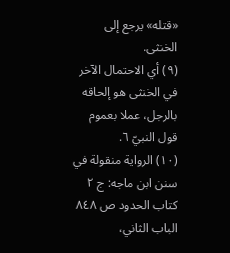«قتله» يرجع إلى الخنثى.
(٩) أي الاحتمال الآخر في الخنثى هو إلحاقه بالرجل، عملا بعموم قول النبيّ ٦.
(١٠) الرواية منقولة في سنن ابن ماجه: ج ٢ كتاب الحدود ص ٨٤٨ الباب الثاني،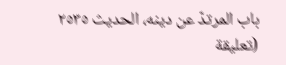باب المرتدّ عن دينه، الحديث ٢٥٣٥ (تعليقة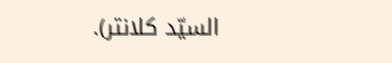السيّد كلانتر).